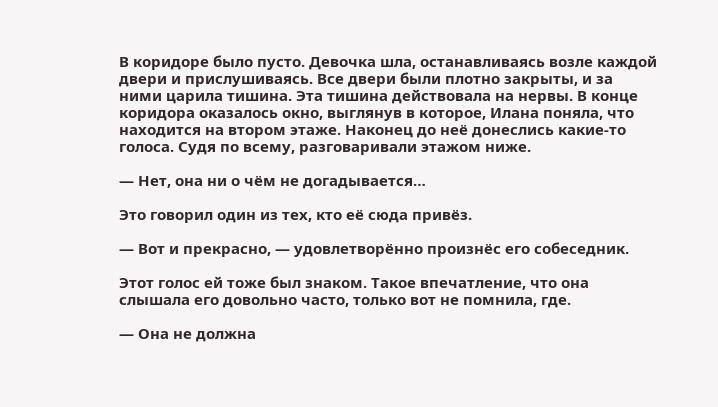В коридоре было пусто. Девочка шла, останавливаясь возле каждой двери и прислушиваясь. Все двери были плотно закрыты, и за ними царила тишина. Эта тишина действовала на нервы. В конце коридора оказалось окно, выглянув в которое, Илана поняла, что находится на втором этаже. Наконец до неё донеслись какие-то голоса. Судя по всему, разговаривали этажом ниже.

— Нет, она ни о чём не догадывается…

Это говорил один из тех, кто её сюда привёз.

— Вот и прекрасно, — удовлетворённо произнёс его собеседник.

Этот голос ей тоже был знаком. Такое впечатление, что она слышала его довольно часто, только вот не помнила, где.

— Она не должна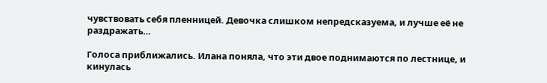чувствовать себя пленницей. Девочка слишком непредсказуема, и лучше её не раздражать…

Голоса приближались. Илана поняла, что эти двое поднимаются по лестнице, и кинулась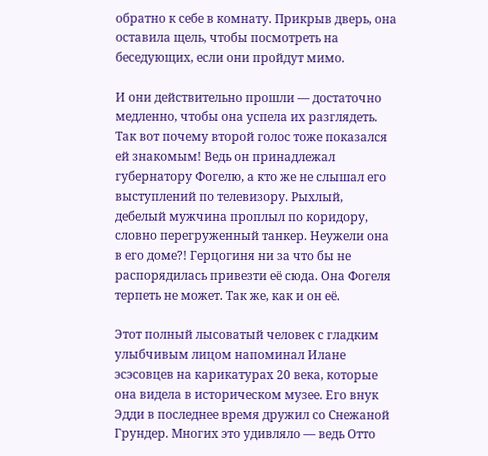обратно к себе в комнату. Прикрыв дверь, она оставила щель, чтобы посмотреть на беседующих, если они пройдут мимо.

И они действительно прошли — достаточно медленно, чтобы она успела их разглядеть. Так вот почему второй голос тоже показался ей знакомым! Ведь он принадлежал губернатору Фогелю, а кто же не слышал его выступлений по телевизору. Рыхлый, дебелый мужчина проплыл по коридору, словно перегруженный танкер. Неужели она в его доме?! Герцогиня ни за что бы не распорядилась привезти её сюда. Она Фогеля терпеть не может. Так же, как и он её.

Этот полный лысоватый человек с гладким улыбчивым лицом напоминал Илане эсэсовцев на карикатурах 20 века, которые она видела в историческом музее. Его внук Эдди в последнее время дружил со Снежаной Грундер. Многих это удивляло — ведь Отто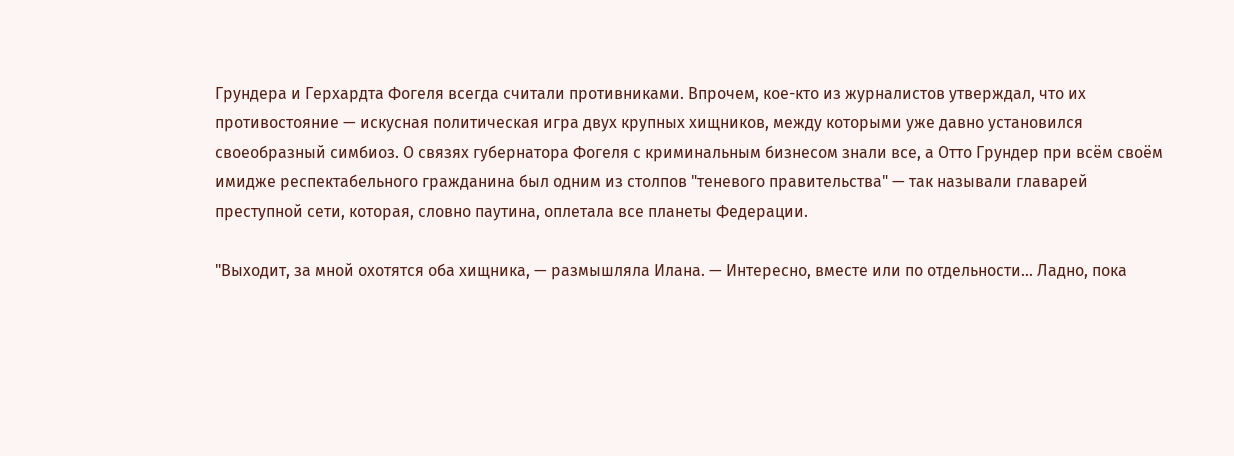Грундера и Герхардта Фогеля всегда считали противниками. Впрочем, кое-кто из журналистов утверждал, что их противостояние — искусная политическая игра двух крупных хищников, между которыми уже давно установился своеобразный симбиоз. О связях губернатора Фогеля с криминальным бизнесом знали все, а Отто Грундер при всём своём имидже респектабельного гражданина был одним из столпов "теневого правительства" — так называли главарей преступной сети, которая, словно паутина, оплетала все планеты Федерации.

"Выходит, за мной охотятся оба хищника, — размышляла Илана. — Интересно, вместе или по отдельности… Ладно, пока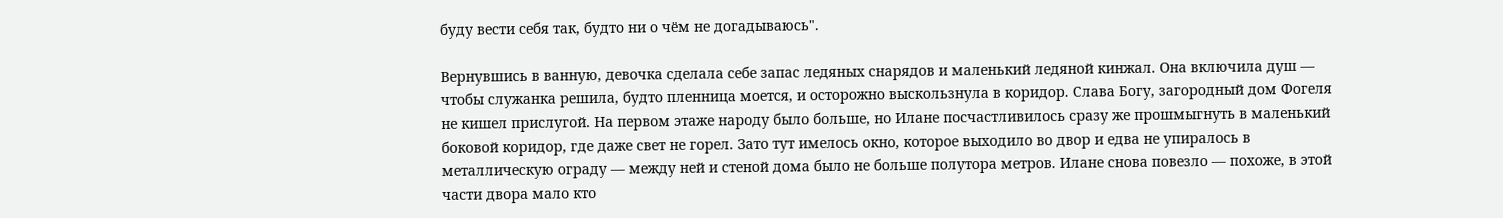буду вести себя так, будто ни о чём не догадываюсь".

Вернувшись в ванную, девочка сделала себе запас ледяных снарядов и маленький ледяной кинжал. Она включила душ — чтобы служанка решила, будто пленница моется, и осторожно выскользнула в коридор. Слава Богу, загородный дом Фогеля не кишел прислугой. На первом этаже народу было больше, но Илане посчастливилось сразу же прошмыгнуть в маленький боковой коридор, где даже свет не горел. Зато тут имелось окно, которое выходило во двор и едва не упиралось в металлическую ограду — между ней и стеной дома было не больше полутора метров. Илане снова повезло — похоже, в этой части двора мало кто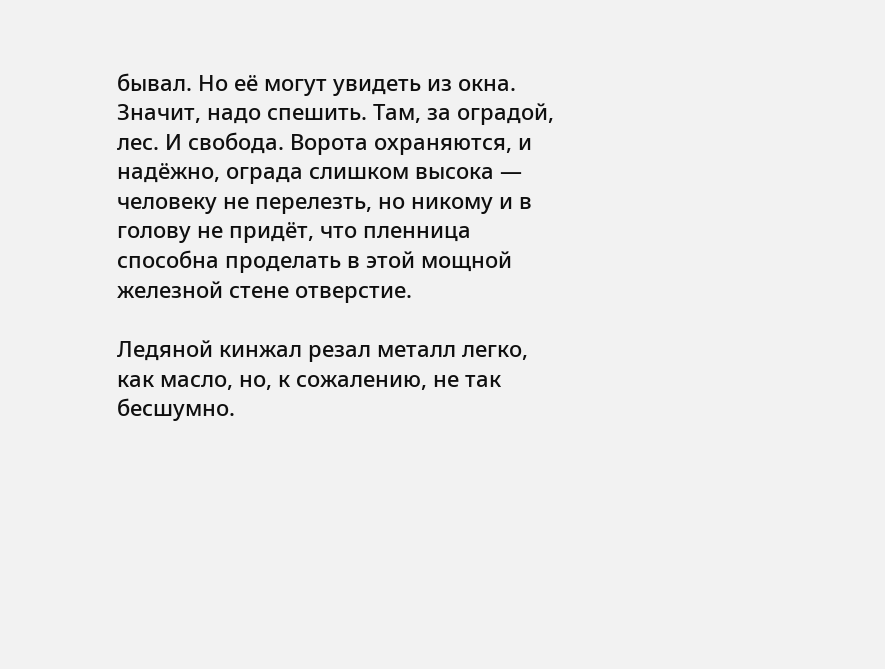бывал. Но её могут увидеть из окна. Значит, надо спешить. Там, за оградой, лес. И свобода. Ворота охраняются, и надёжно, ограда слишком высока — человеку не перелезть, но никому и в голову не придёт, что пленница способна проделать в этой мощной железной стене отверстие.

Ледяной кинжал резал металл легко, как масло, но, к сожалению, не так бесшумно.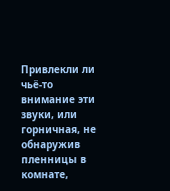Привлекли ли чьё-то внимание эти звуки, или горничная, не обнаружив пленницы в комнате,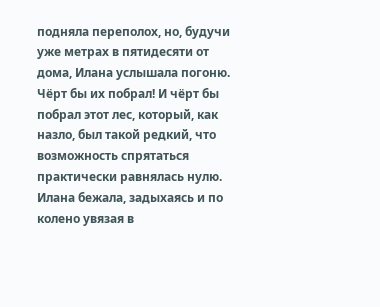подняла переполох, но, будучи уже метрах в пятидесяти от дома, Илана услышала погоню. Чёрт бы их побрал! И чёрт бы побрал этот лес, который, как назло, был такой редкий, что возможность спрятаться практически равнялась нулю. Илана бежала, задыхаясь и по колено увязая в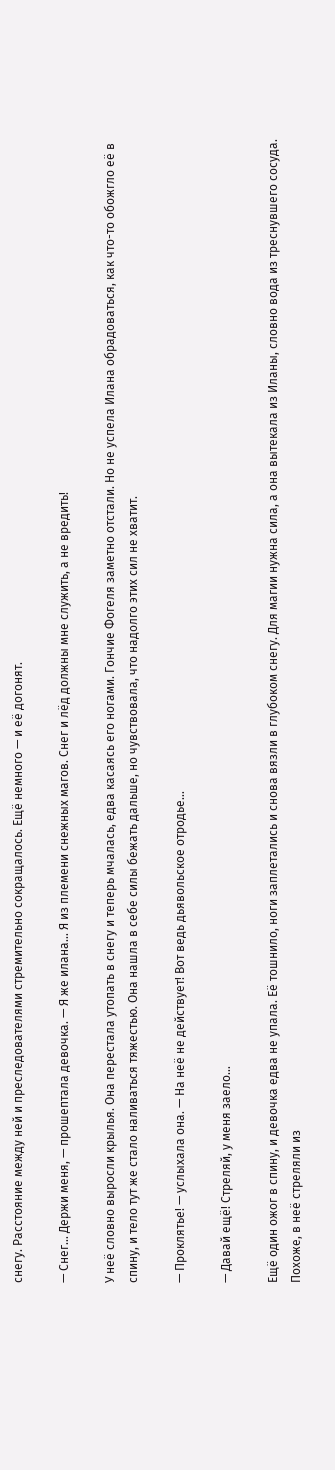снегу. Расстояние между ней и преследователями стремительно сокращалось. Ещё немного — и её догонят.

— Снег… Держи меня, — прошептала девочка. — Я же илана… Я из племени снежных магов. Снег и лёд должны мне служить, а не вредить!

У неё словно выросли крылья. Она перестала утопать в снегу и теперь мчалась, едва касаясь его ногами. Гончие Фогеля заметно отстали. Но не успела Илана обрадоваться, как что-то обожгло её в спину, и тело тут же стало наливаться тяжестью. Она нашла в себе силы бежать дальше, но чувствовала, что надолго этих сил не хватит.

— Проклятье! — услыхала она. — На неё не действует! Вот ведь дьявольское отродье…

— Давай ещё! Стреляй, у меня заело…

Ещё один ожог в спину, и девочка едва не упала. Её тошнило, ноги заплетались и снова вязли в глубоком снегу. Для магии нужна сила, а она вытекала из Иланы, словно вода из треснувшего сосуда. Похоже, в неё стреляли из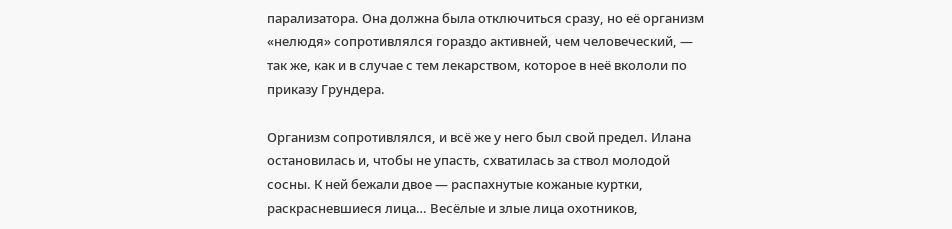парализатора. Она должна была отключиться сразу, но её организм «нелюдя» сопротивлялся гораздо активней, чем человеческий, — так же, как и в случае с тем лекарством, которое в неё вкололи по приказу Грундера.

Организм сопротивлялся, и всё же у него был свой предел. Илана остановилась и, чтобы не упасть, схватилась за ствол молодой сосны. К ней бежали двое — распахнутые кожаные куртки, раскрасневшиеся лица… Весёлые и злые лица охотников,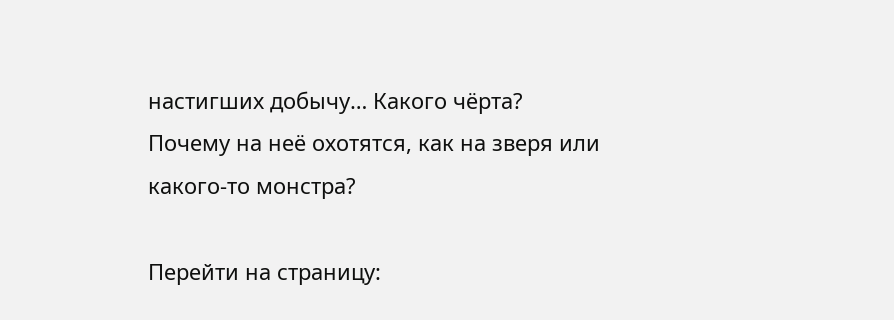настигших добычу… Какого чёрта? Почему на неё охотятся, как на зверя или какого-то монстра?

Перейти на страницу: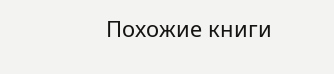Похожие книги